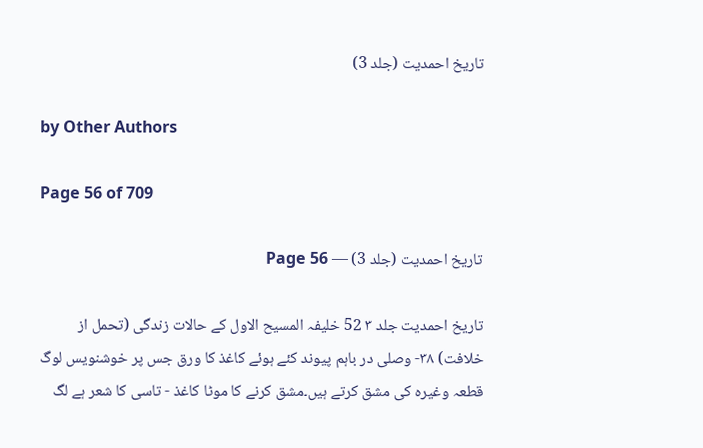تاریخ احمدیت (جلد 3)

by Other Authors

Page 56 of 709

تاریخ احمدیت (جلد 3) — Page 56

تاریخ احمدیت جلد ۳ 52 خلیفہ المسیح الاول کے حالات زندگی (تحمل از خلافت) ۳۸- وصلی در باہم پیوند کئے ہوئے کاغذ کا ورق جس پر خوشنویس لوگ قطعہ وغیرہ کی مشق کرتے ہیں۔مشق کرنے کا موٹا کاغذ - تاسی کا شعر ہے لگ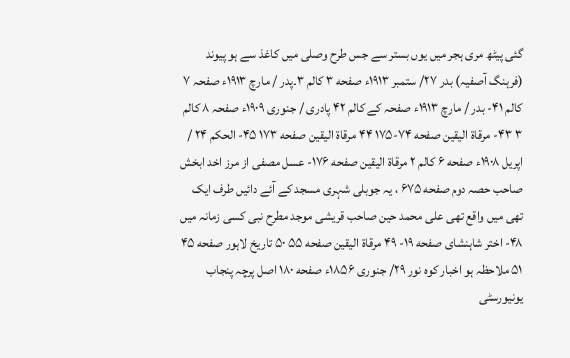گئی پیٹھ مری ہجر میں یوں بستر سے جس طرح وصلی میں کاغذ سے ہو پیوند (فرہنگ آصفیہ) بدر ۲۷/ ستمبر ۱۹۱۳ء صفحه ۳ کالم ۳۔پدر / مارچ ۱۹۱۳ء صفحہ ۷ کالم ۴۱- بدر / مارچ ۱۹۱۳ء صفحہ کے کالم ۴۲ پادری / جنوری ۱۹۰۹ء صفحہ ۸ کالم ۳ ۴۳- مرقاة الیقین صفحه ۷۴-۱۷۵ ۴۴ مرقاة الیقین صفحه ۱۷۳ ۴۵- الحکم ۲۴ / اپریل ۱۹۰۸ء صفحه ۶ کالم ۲ مرقاة الیقین صفحه ۱۷۶- عسل مصفی از مرز اخد ابخش صاحب حصہ دوم صفحه ۶۷۵ ، یہ جوبلی شہری مسجد کے آئے دائیں طرف ایک تھی میں واقع تھی علی محمد حین صاحب قریشی موجد مطرح نبی کسی زمانہ میں ۴۸- اختر شاہنشای صفحه ۱۹- ۴۹ مرقاة الیقین صفحه ۵۵ ۵۰ تاریخ لاہور صفحه ۴۵ ۵۱ ملاحظہ ہو اخبار کوه نور ۲۹/ جنوری ۱۸۵۶ء صفحه ۱۸۰ اصل پرچہ پنجاب یونیورسٹی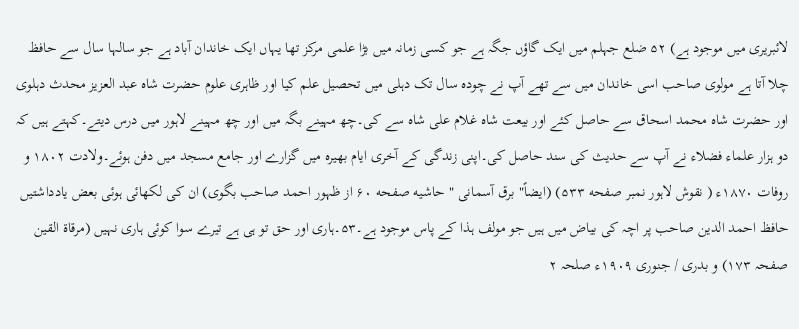لائبریری میں موجود ہے) ۵۲ ضلع جہلم میں ایک گاؤں جگہ ہے جو کسی زمانہ میں بڑا علمی مرکز تھا یہاں ایک خاندان آباد ہے جو سالہا سال سے حافظ چلا آتا ہے مولوی صاحب اسی خاندان میں سے تھے آپ نے چودہ سال تک دہلی میں تحصیل علم کیا اور ظاہری علوم حضرت شاہ عبد العزیز محدث دہلوی اور حضرت شاہ محمد اسحاق سے حاصل کئے اور بیعت شاہ غلام علی شاہ سے کی۔چھ مہینے بگہ میں اور چھ مہینے لاہور میں درس دیتے۔کہتے ہیں کہ دو ہزار علماء فضلاء نے آپ سے حدیث کی سند حاصل کی۔اپنی زندگی کے آخری ایام بھیرہ میں گزارے اور جامع مسجد میں دفن ہوئے۔ولادت ۱۸۰۲ و روفات ۱۸۷۰ء ( نقوش لاہور نمبر صفحه ۵۳۳) (ایضاً" برق آسمانی " حاشیه صفحه ۶۰ از ظہور احمد صاحب بگوی) ان کی لکھائی ہوئی بعض یادداشتیں حافظ احمد الدین صاحب پر اچہ کی بیاض میں ہیں جو مولف ہذا کے پاس موجود ہے۔۵۳۔ہاری اور حق تو ہی ہے تیرے سوا کوئی ہاری نہیں (مرقاۃ القین صفحہ ۱۷۳) و بدری / جنوری ۱۹۰۹ء صلحہ ۲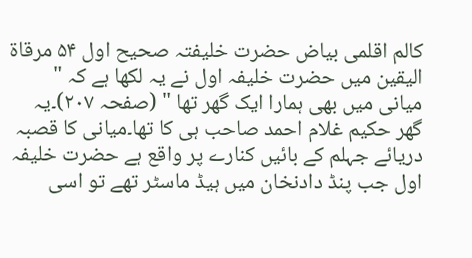کالم اقلمی بیاض حضرت خلیفتہ صحیح اول ۵۴ مرقاۃ الیقین میں حضرت خلیفہ اول نے یہ لکھا ہے کہ " میانی میں بھی ہمارا ایک گھر تھا " (صفحہ ۲۰۷)۔یہ گھر حکیم غلام احمد صاحب ہی کا تھا۔میانی کا قصبہ دریائے جہلم کے بائیں کنارے پر واقع ہے حضرت خلیفہ اول جب پنڈ دادنخان میں ہیڈ ماسٹر تھے تو اسی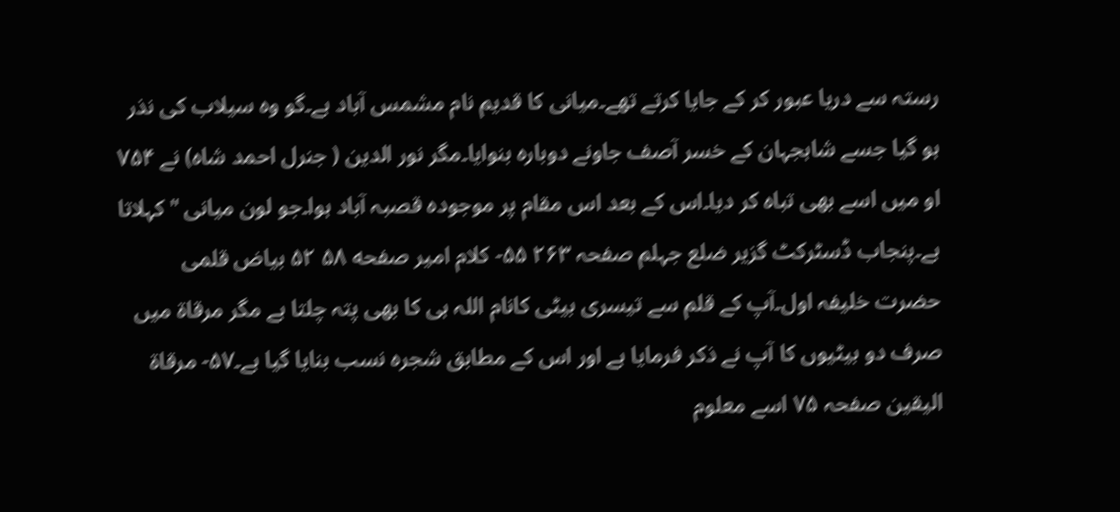رستہ سے دریا عبور کر کے جایا کرتے تھے۔میانی کا قدیم نام مشمس آباد ہے۔گو وہ سیلاب کی نذر ہو گیا جسے شاہجہان کے خسر آصف جاونے دوبارہ بنوایا۔مگر نور الدین ( جنرل احمد شاہ) نے ۷۵۴ او میں اسے بھی تباہ کر دیا۔اس کے بعد اس مقام پر موجودہ قصبہ آباد ہوا۔جو لون میانی "کہلاتا ہے۔پنجاب ڈسٹرکٹ گزیر ضلع جہلم صفحہ ۲۶۳ ۵۵- کلام امیر صفحه ۵۸ ۵۲ بیاض قلمی حضرت خلیفہ اول۔آپ کے قلم سے تیسری بیٹی کانام اللہ ہی کا بھی پتہ چلتا ہے مگر مرقاۃ میں صرف دو بیٹیوں کا آپ نے ذکر فرمایا ہے اور اس کے مطابق شجرہ نسب بنایا گیا ہے۔۵۷- مرقاۃ الیقین صفحہ ۷۵ اسے معلوم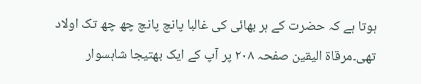ہوتا ہے کہ حضرت کے ہر بھائی کی غالبا پانچ پانچ چھ چھ تک اولاد تھی۔مرقاۃ الیقین صفحہ ۲۰۸ پر آپ کے ایک بھتیجا شاہسوار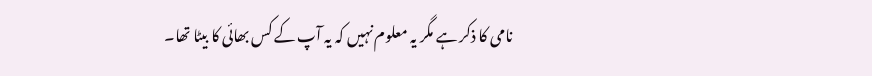نامی کا ذکر ہے مگر یہ معلوم نہیں کہ یہ آپ کے کس بھائی کا بیٹا تھا۔